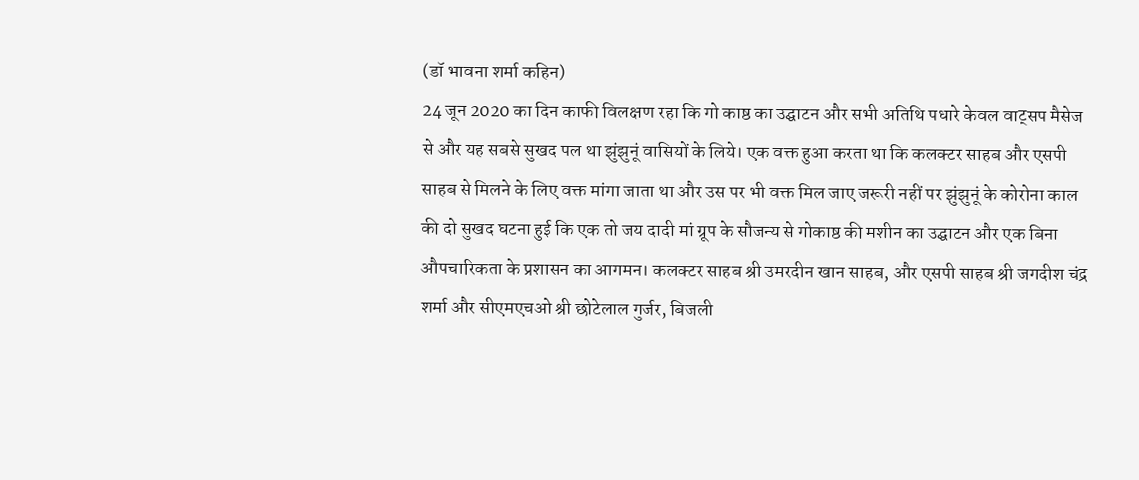(डॉ भावना शर्मा कहिन)
24 जून 2020 का दिन काफी विलक्षण रहा कि गो काष्ठ का उद्घाटन और सभी अतिथि पधारे केवल वाट्सप मैसेज से और यह सबसे सुखद पल था झुंझुनूं वासियों के लिये। एक वक्त हुआ करता था कि कलक्टर साहब और एसपी साहब से मिलने के लिए वक्त मांगा जाता था और उस पर भी वक्त मिल जाए जरूरी नहीं पर झुंझुनूं के कोरोना काल की दो सुखद घटना हुई कि एक तो जय दादी मां ग्रूप के सौजन्य से गोकाष्ठ की मशीन का उद्घाटन और एक बिना औपचारिकता के प्रशासन का आगमन। कलक्टर साहब श्री उमरदीन खान साहब, और एसपी साहब श्री जगदीश चंद्र शर्मा और सीएमएचओ श्री छोटेलाल गुर्जर, बिजली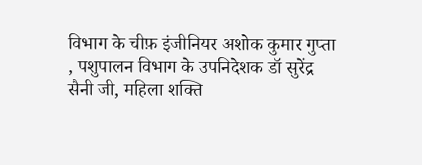विभाग के चीफ़ इंजीनियर अशोक कुमार गुप्ता , पशुपालन विभाग के उपनिदेशक डॉ सुरेंद्र सैनी जी, महिला शक्ति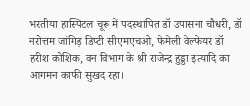भरतीया हास्पिटल चूरू में पदस्थापित डॉ उपासना चौधरी, डॉ नरोत्तम जांगिड़ डिप्टी सीएमएचओ, फेमेली वेल्फेयर डॉ हरीश कोशिक, वन विभाग के श्री राजेन्द्र हुड्डा इत्यादि का आगमन काफी सुखद रहा।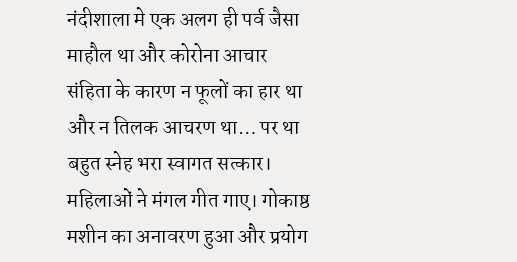नंदीशाला मे एक अलग ही पर्व जैसा माहौल था और कोरोना आचार संहिता के कारण न फूलों का हार था और न तिलक आचरण था… पर था बहुत स्नेह भरा स्वागत सत्कार। महिलाओं ने मंगल गीत गाए। गोकाष्ठ मशीन का अनावरण हुआ और प्रयोग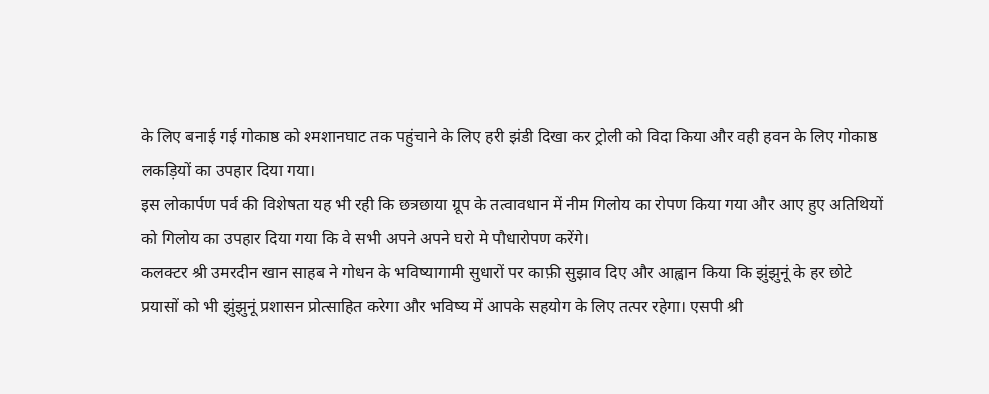के लिए बनाई गई गोकाष्ठ को श्मशानघाट तक पहुंचाने के लिए हरी झंडी दिखा कर ट्रोली को विदा किया और वही हवन के लिए गोकाष्ठ लकड़ियों का उपहार दिया गया।
इस लोकार्पण पर्व की विशेषता यह भी रही कि छत्रछाया ग्रूप के तत्वावधान में नीम गिलोय का रोपण किया गया और आए हुए अतिथियों को गिलोय का उपहार दिया गया कि वे सभी अपने अपने घरो मे पौधारोपण करेंगे।
कलक्टर श्री उमरदीन खान साहब ने गोधन के भविष्यागामी सुधारों पर काफ़ी सुझाव दिए और आह्वान किया कि झुंझुनूं के हर छोटे प्रयासों को भी झुंझुनूं प्रशासन प्रोत्साहित करेगा और भविष्य में आपके सहयोग के लिए तत्पर रहेगा। एसपी श्री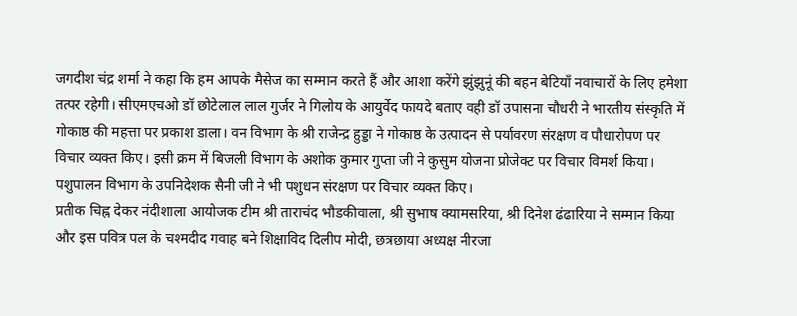जगदीश चंद्र शर्मा ने कहा कि हम आपके मैसेज का सम्मान करते हैं और आशा करेंगे झुंझुनूं की बहन बेटियाँ नवाचारों के लिए हमेशा तत्पर रहेगी। सीएमएचओ डॉ छोटेलाल लाल गुर्जर ने गिलोय के आयुर्वेद फायदे बताए वही डॉ उपासना चौधरी ने भारतीय संस्कृति में गोकाष्ठ की महत्ता पर प्रकाश डाला। वन विभाग के श्री राजेन्द्र हुड्डा ने गोकाष्ठ के उत्पादन से पर्यावरण संरक्षण व पौधारोपण पर विचार व्यक्त किए। इसी क्रम में बिजली विभाग के अशोक कुमार गुप्ता जी ने कुसुम योजना प्रोजेक्ट पर विचार विमर्श किया। पशुपालन विभाग के उपनिदेशक सैनी जी ने भी पशुधन संरक्षण पर विचार व्यक्त किए।
प्रतीक चिह्न देकर नंदीशाला आयोजक टीम श्री ताराचंद भौडकीवाला, श्री सुभाष क्यामसरिया, श्री दिनेश ढंढारिया ने सम्मान किया और इस पवित्र पल के चश्मदीद गवाह बने शिक्षाविद दिलीप मोदी, छत्रछाया अध्यक्ष नीरजा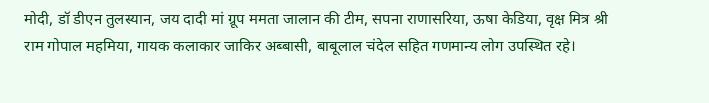मोदी, डॉ डीएन तुलस्यान, जय दादी मां ग्रूप ममता जालान की टीम, सपना राणासरिया, ऊषा केडिया, वृक्ष मित्र श्री राम गोपाल महमिया, गायक कलाकार जाकिर अब्बासी, बाबूलाल चंदेल सहित गणमान्य लोग उपस्थित रहे।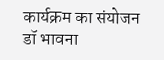कार्यक्रम का संयोजन डॉ भावना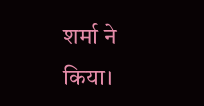शर्मा ने किया।